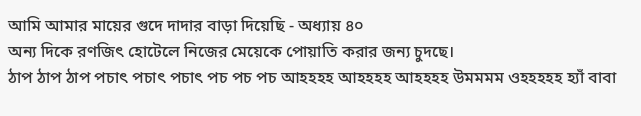আমি আমার মায়ের গুদে দাদার বাড়া দিয়েছি - অধ্যায় ৪০
অন্য দিকে রণজিৎ হোটেলে নিজের মেয়েকে পোয়াতি করার জন্য চুদছে।
ঠাপ ঠাপ ঠাপ পচাৎ পচাৎ পচাৎ পচ পচ পচ আহহহহ আহহহহ আহহহহ উমমমম ওহহহহহ হ্যাঁ বাবা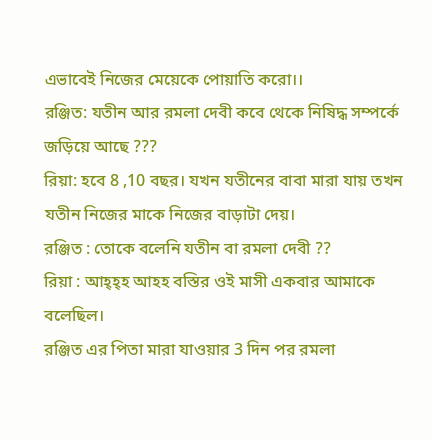এভাবেই নিজের মেয়েকে পোয়াতি করো।।
রঞ্জিত: যতীন আর রমলা দেবী কবে থেকে নিষিদ্ধ সম্পর্কে জড়িয়ে আছে ???
রিয়া: হবে 8 ,10 বছর। যখন যতীনের বাবা মারা যায় তখন যতীন নিজের মাকে নিজের বাড়াটা দেয়।
রঞ্জিত : তোকে বলেনি যতীন বা রমলা দেবী ??
রিয়া : আহ্হ্হ আহহ বস্তির ওই মাসী একবার আমাকে বলেছিল।
রঞ্জিত এর পিতা মারা যাওয়ার 3 দিন পর রমলা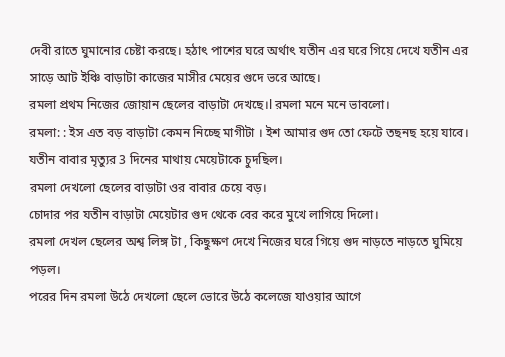দেবী রাতে ঘুমানোর চেষ্টা করছে। হঠাৎ পাশের ঘরে অর্থাৎ যতীন এর ঘরে গিয়ে দেখে যতীন এর সাড়ে আট ইঞ্চি বাড়াটা কাজের মাসীর মেয়ের গুদে ভরে আছে।
রমলা প্রথম নিজের জোয়ান ছেলের বাড়াটা দেখছে।l রমলা মনে মনে ভাবলো।
রমলা: : ইস এত বড় বাড়াটা কেমন নিচ্ছে মাগীটা । ইশ আমার গুদ তো ফেটে তছনছ হয়ে যাবে।
যতীন বাবার মৃত্যুর 3 দিনের মাথায় মেয়েটাকে চুদছিল।
রমলা দেখলো ছেলের বাড়াটা ওর বাবার চেয়ে বড়।
চোদার পর যতীন বাড়াটা মেয়েটার গুদ থেকে বের করে মুখে লাগিয়ে দিলো।
রমলা দেখল ছেলের অশ্ব লিঙ্গ টা , কিছুক্ষণ দেখে নিজের ঘরে গিয়ে গুদ নাড়তে নাড়তে ঘুমিয়ে পড়ল।
পরের দিন রমলা উঠে দেখলো ছেলে ভোরে উঠে কলেজে যাওয়ার আগে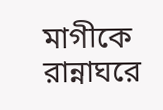মাগীকে রান্নাঘরে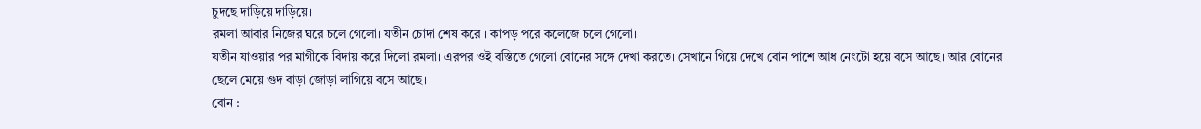চুদছে দাড়িয়ে দাড়িয়ে।
রমলা আবার নিজের ঘরে চলে গেলো। যতীন চোদা শেষ করে । কাপড় পরে কলেজে চলে গেলো।
যতীন যাওয়ার পর মাগীকে বিদায় করে দিলো রমলা। এরপর ওই বস্তিতে গেলো বোনের সঙ্গে দেখা করতে। সেখানে গিয়ে দেখে বোন পাশে আধ নেংটো হয়ে বসে আছে। আর বোনের ছেলে মেয়ে গুদ বাড়া জোড়া লাগিয়ে বসে আছে।
বোন :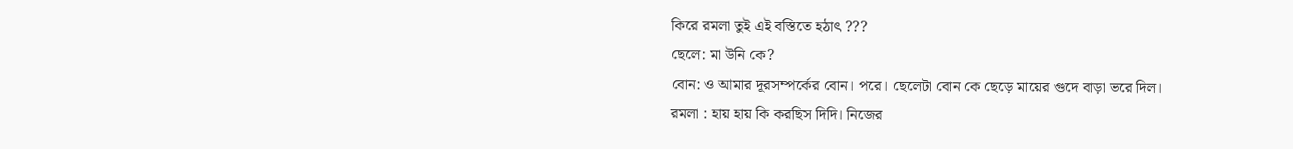কিরে রমলা তুই এই বস্তিতে হঠাৎ ???
ছেলে: মা উনি কে?
বোন: ও আমার দূরসম্পর্কের বোন। পরে। ছেলেটা বোন কে ছেড়ে মায়ের গুদে বাড়া ভরে দিল।
রমলা : হায় হায় কি করছিস দিদি। নিজের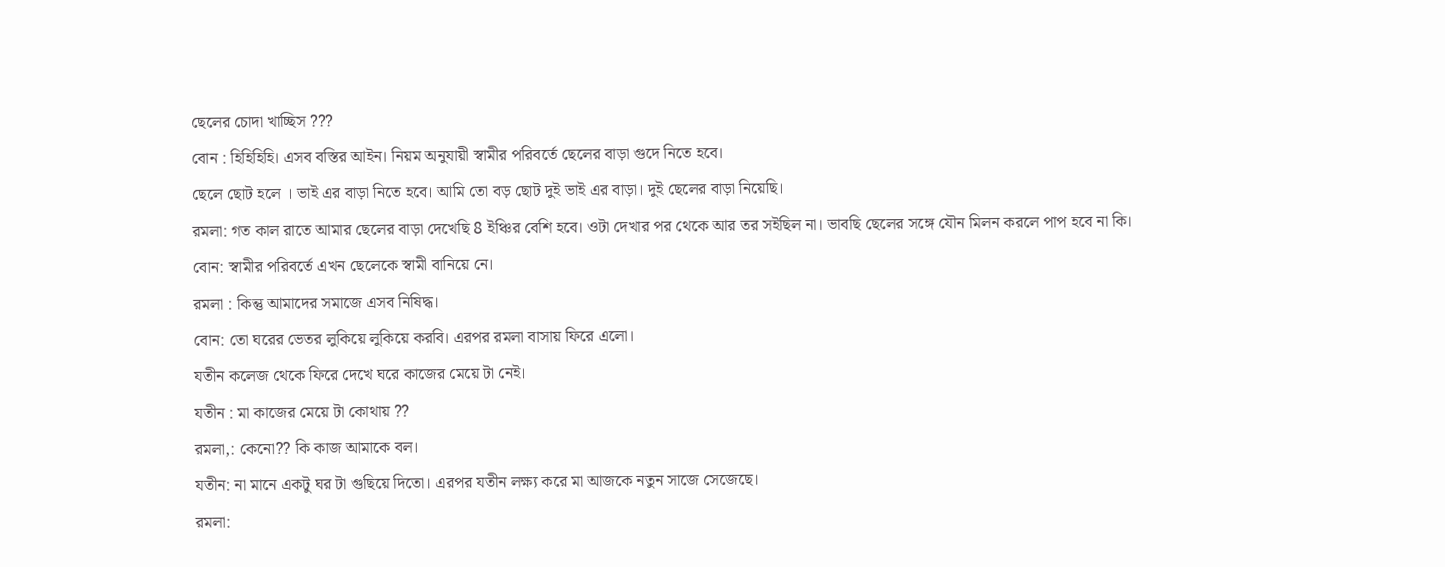ছেলের চোদা খাচ্ছিস ???
বোন : হিহিহিহি। এসব বস্তির আইন। নিয়ম অনুযায়ী স্বামীর পরিবর্তে ছেলের বাড়া গুদে নিতে হবে।
ছেলে ছোট হলে । ভাই এর বাড়া নিতে হবে। আমি তো বড় ছোট দুই ভাই এর বাড়া। দুই ছেলের বাড়া নিয়েছি।
রমলা: গত কাল রাতে আমার ছেলের বাড়া দেখেছি 8 ইঞ্চির বেশি হবে। ওটা দেখার পর থেকে আর তর সইছিল না। ভাবছি ছেলের সঙ্গে যৌন মিলন করলে পাপ হবে না কি।
বোন: স্বামীর পরিবর্তে এখন ছেলেকে স্বামী বানিয়ে নে।
রমলা : কিন্তু আমাদের সমাজে এসব নিষিদ্ধ।
বোন: তো ঘরের ভেতর লুকিয়ে লুকিয়ে করবি। এরপর রমলা বাসায় ফিরে এলো।
যতীন কলেজ থেকে ফিরে দেখে ঘরে কাজের মেয়ে টা নেই।
যতীন : মা কাজের মেয়ে টা কোথায় ??
রমলা,: কেনো?? কি কাজ আমাকে বল।
যতীন: না মানে একটু ঘর টা গুছিয়ে দিতো। এরপর যতীন লক্ষ্য করে মা আজকে নতুন সাজে সেজেছে।
রমলা: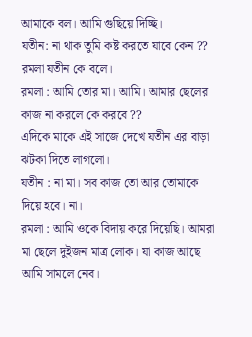আমাকে বল। আমি গুছিয়ে দিচ্ছি।
যতীন: না থাক তুমি কষ্ট করতে যাবে কেন ?? রমলা যতীন কে বলে।
রমলা : আমি তোর মা। আমি। আমার ছেলের কাজ না করলে কে করবে ??
এদিকে মাকে এই সাজে দেখে যতীন এর বাড়া ঝটকা দিতে লাগলো।
যতীন : না মা। সব কাজ তো আর তোমাকে দিয়ে হবে। না।
রমলা : আমি ওকে বিদায় করে দিয়েছি। আমরা মা ছেলে দুইজন মাত্র লোক। যা কাজ আছে আমি সামলে নেব।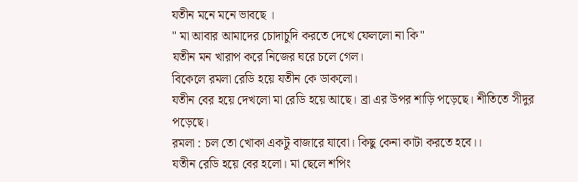যতীন মনে মনে ভাবছে ।
" মা আবার আমাদের চোদাচুদি করতে দেখে ফেললো না কি"
যতীন মন খারাপ করে নিজের ঘরে চলে গেল।
বিকেলে রমলা রেডি হয়ে যতীন কে ডাকলো।
যতীন বের হয়ে দেখলো মা রেডি হয়ে আছে। ব্রা এর উপর শাড়ি পড়েছে। শীতিতে সীদুর পড়েছে।
রমলা : চল তো খোকা একটু বাজারে যাবো। কিছু কেনা কাটা করতে হবে।।
যতীন রেডি হয়ে বের হলো। মা ছেলে শপিং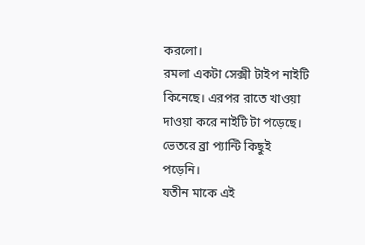করলো।
রমলা একটা সেক্সী টাইপ নাইটি কিনেছে। এরপর রাতে খাওয়া দাওয়া করে নাইটি টা পড়েছে।
ভেতরে ব্রা প্যান্টি কিছুই পড়েনি।
যতীন মাকে এই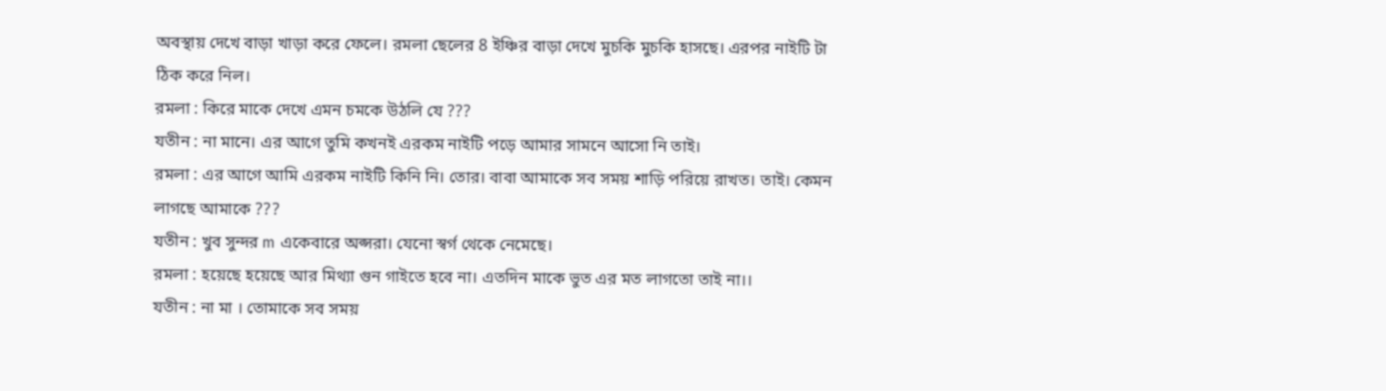অবস্থায় দেখে বাড়া খাড়া করে ফেলে। রমলা ছেলের 8 ইঞ্চির বাড়া দেখে মুচকি মুচকি হাসছে। এরপর নাইটি টা ঠিক করে নিল।
রমলা : কিরে মাকে দেখে এমন চমকে উঠলি যে ???
যতীন : না মানে। এর আগে তুমি কখনই এরকম নাইটি পড়ে আমার সামনে আসো নি তাই।
রমলা : এর আগে আমি এরকম নাইটি কিনি নি। তোর। বাবা আমাকে সব সময় শাড়ি পরিয়ে রাখত। তাই। কেমন লাগছে আমাকে ???
যতীন : খুব সুন্দর m একেবারে অপ্সরা। যেনো স্বর্গ থেকে নেমেছে।
রমলা : হয়েছে হয়েছে আর মিথ্যা গুন গাইতে হবে না। এতদিন মাকে ভুত এর মত লাগতো তাই না।।
যতীন : না মা । তোমাকে সব সময়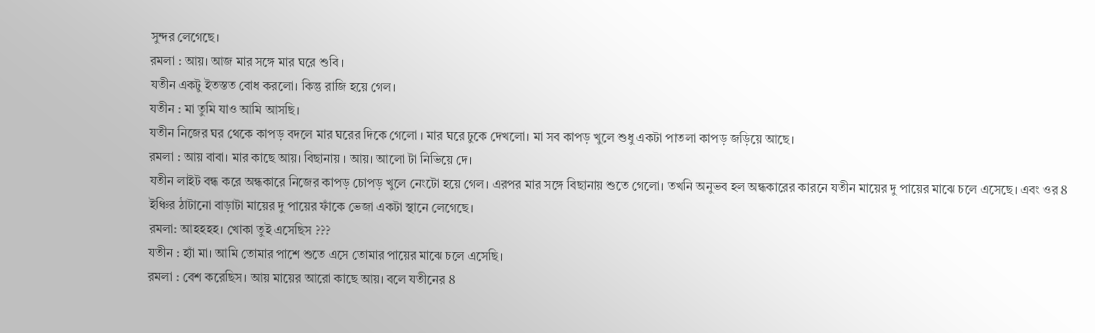সুন্দর লেগেছে।
রমলা : আয়। আজ মার সঙ্গে মার ঘরে শুবি ।
যতীন একটু ইতস্তত বোধ করলো। কিন্তু রাজি হয়ে গেল।
যতীন : মা তুমি যাও আমি আসছি।
যতীন নিজের ঘর থেকে কাপড় বদলে মার ঘরের দিকে গেলো । মার ঘরে ঢুকে দেখলো। মা সব কাপড় খুলে শুধু একটা পাতলা কাপড় জড়িয়ে আছে।
রমলা : আয় বাবা। মার কাছে আয়। বিছানায় । আয়। আলো টা নিভিয়ে দে।
যতীন লাইট বন্ধ করে অন্ধকারে নিজের কাপড় চোপড় খুলে নেংটো হয়ে গেল। এরপর মার সঙ্গে বিছানায় শুতে গেলো। তখনি অনুভব হল অন্ধকারের কারনে যতীন মায়ের দু পায়ের মাঝে চলে এসেছে। এবং ওর 8 ইঞ্চির ঠাটানো বাড়াটা মায়ের দু পায়ের ফাঁকে ভেজা একটা স্থানে লেগেছে।
রমলা: আহহহহ। খোকা তুই এসেছিস ???
যতীন : হ্যাঁ মা। আমি তোমার পাশে শুতে এসে তোমার পায়ের মাঝে চলে এসেছি।
রমলা : বেশ করেছিস। আয় মায়ের আরো কাছে আয়। বলে যতীনের 8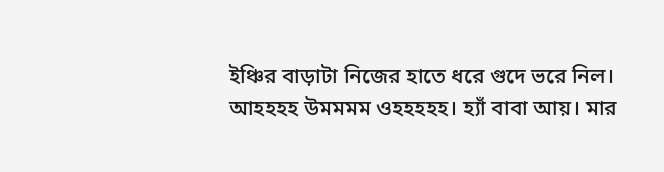ইঞ্চির বাড়াটা নিজের হাতে ধরে গুদে ভরে নিল।
আহহহহ উমমমম ওহহহহহ। হ্যাঁ বাবা আয়। মার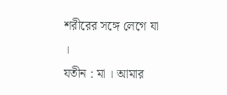শরীরের সঙ্গে লেগে যা ।
যতীন : মা । আমার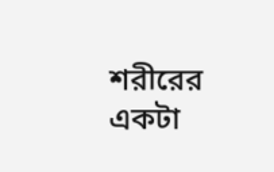শরীরের একটা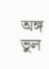অঙ্গ ভুল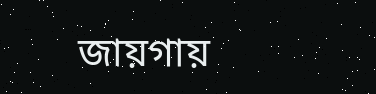জায়গায়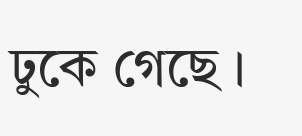ঢুকে গেছে ।